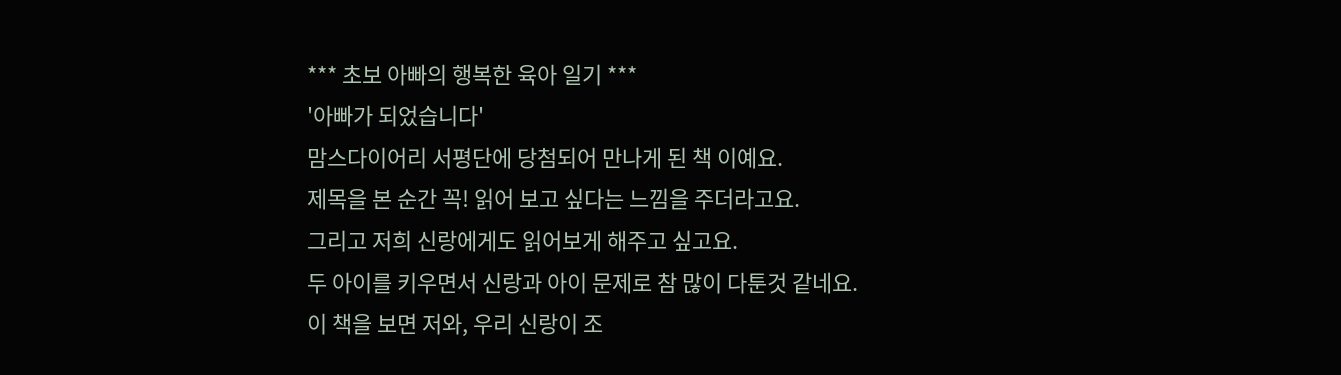*** 초보 아빠의 행복한 육아 일기 ***
'아빠가 되었습니다'
맘스다이어리 서평단에 당첨되어 만나게 된 책 이예요.
제목을 본 순간 꼭! 읽어 보고 싶다는 느낌을 주더라고요.
그리고 저희 신랑에게도 읽어보게 해주고 싶고요.
두 아이를 키우면서 신랑과 아이 문제로 참 많이 다툰것 같네요.
이 책을 보면 저와, 우리 신랑이 조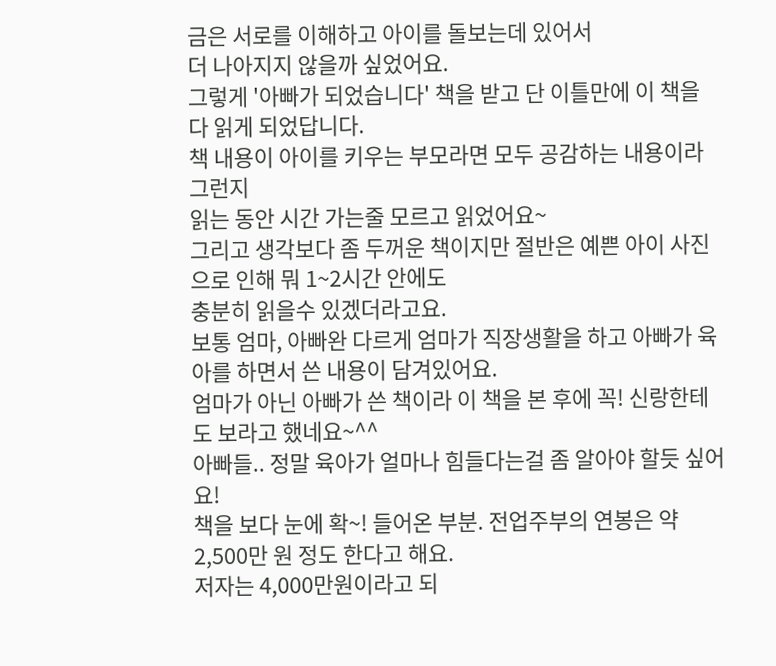금은 서로를 이해하고 아이를 돌보는데 있어서
더 나아지지 않을까 싶었어요.
그렇게 '아빠가 되었습니다' 책을 받고 단 이틀만에 이 책을 다 읽게 되었답니다.
책 내용이 아이를 키우는 부모라면 모두 공감하는 내용이라 그런지
읽는 동안 시간 가는줄 모르고 읽었어요~
그리고 생각보다 좀 두꺼운 책이지만 절반은 예쁜 아이 사진으로 인해 뭐 1~2시간 안에도
충분히 읽을수 있겠더라고요.
보통 엄마, 아빠완 다르게 엄마가 직장생활을 하고 아빠가 육아를 하면서 쓴 내용이 담겨있어요.
엄마가 아닌 아빠가 쓴 책이라 이 책을 본 후에 꼭! 신랑한테도 보라고 했네요~^^
아빠들.. 정말 육아가 얼마나 힘들다는걸 좀 알아야 할듯 싶어요!
책을 보다 눈에 확~! 들어온 부분. 전업주부의 연봉은 약 2,500만 원 정도 한다고 해요.
저자는 4,000만원이라고 되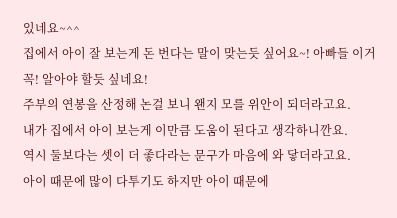있네요~^^
집에서 아이 잘 보는게 돈 번다는 말이 맞는듯 싶어요~! 아빠들 이거 꼭! 알아야 할듯 싶네요!
주부의 연봉을 산정해 논걸 보니 왠지 모를 위안이 되더라고요.
내가 집에서 아이 보는게 이만큼 도움이 된다고 생각하니깐요.
역시 둘보다는 셋이 더 좋다라는 문구가 마음에 와 닿더라고요.
아이 때문에 많이 다투기도 하지만 아이 때문에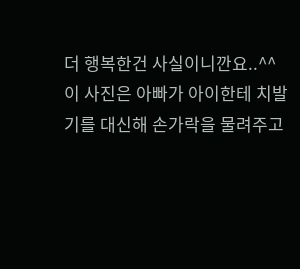더 행복한건 사실이니깐요..^^
이 사진은 아빠가 아이한테 치발기를 대신해 손가락을 물려주고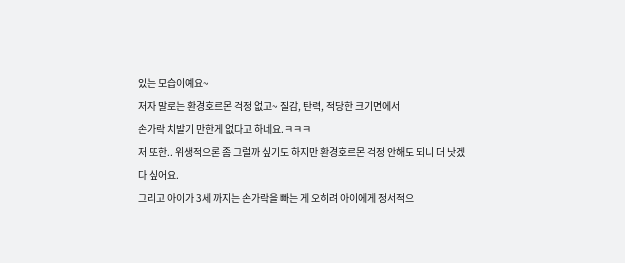있는 모습이예요~
저자 말로는 환경호르몬 걱정 없고~ 질감, 탄력, 적당한 크기면에서
손가락 치발기 만한게 없다고 하네요.ㅋㅋㅋ
저 또한.. 위생적으론 좀 그럴까 싶기도 하지만 환경호르몬 걱정 안해도 되니 더 낫겠다 싶어요.
그리고 아이가 3세 까지는 손가락을 빠는 게 오히려 아이에게 정서적으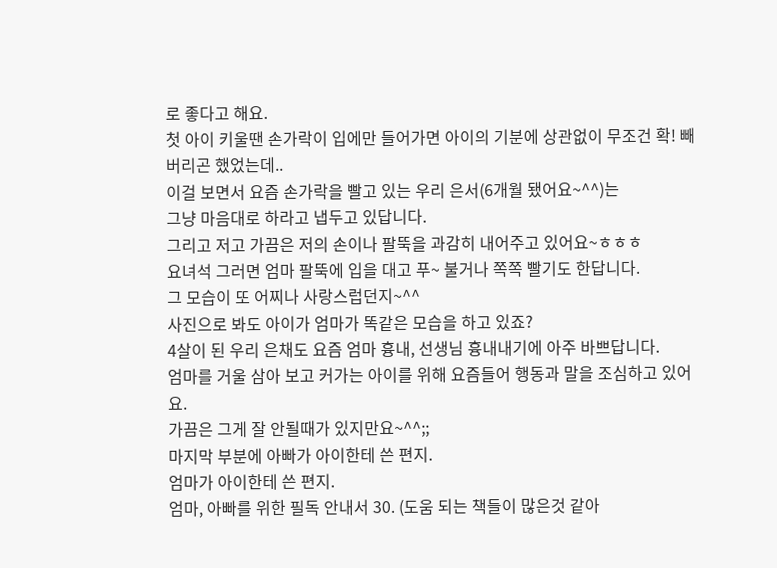로 좋다고 해요.
첫 아이 키울땐 손가락이 입에만 들어가면 아이의 기분에 상관없이 무조건 확! 빼버리곤 했었는데..
이걸 보면서 요즘 손가락을 빨고 있는 우리 은서(6개월 됐어요~^^)는
그냥 마음대로 하라고 냅두고 있답니다.
그리고 저고 가끔은 저의 손이나 팔뚝을 과감히 내어주고 있어요~ㅎㅎㅎ
요녀석 그러면 엄마 팔뚝에 입을 대고 푸~ 불거나 쪽쪽 빨기도 한답니다.
그 모습이 또 어찌나 사랑스럽던지~^^
사진으로 봐도 아이가 엄마가 똑같은 모습을 하고 있죠?
4살이 된 우리 은채도 요즘 엄마 흉내, 선생님 흉내내기에 아주 바쁘답니다.
엄마를 거울 삼아 보고 커가는 아이를 위해 요즘들어 행동과 말을 조심하고 있어요.
가끔은 그게 잘 안될때가 있지만요~^^;;
마지막 부분에 아빠가 아이한테 쓴 편지.
엄마가 아이한테 쓴 편지.
엄마, 아빠를 위한 필독 안내서 30. (도움 되는 책들이 많은것 같아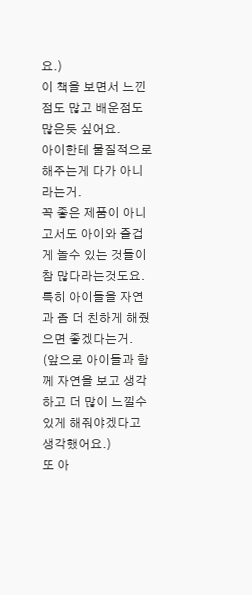요.)
이 책을 보면서 느낀점도 많고 배운점도 많은듯 싶어요.
아이한테 물질적으로 해주는게 다가 아니라는거.
꼭 좋은 제품이 아니고서도 아이와 즐겁게 놀수 있는 것들이 참 많다라는것도요.
특히 아이들을 자연과 좀 더 친하게 해줬으면 좋겠다는거.
(앞으로 아이들과 함께 자연을 보고 생각하고 더 많이 느낄수 있게 해줘야겠다고 생각했어요.)
또 아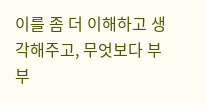이를 좀 더 이해하고 생각해주고, 무엇보다 부부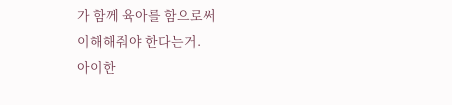가 함께 육아를 함으로써
이해해줘야 한다는거.
아이한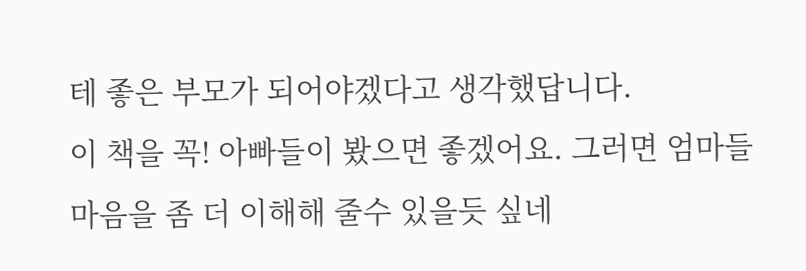테 좋은 부모가 되어야겠다고 생각했답니다.
이 책을 꼭! 아빠들이 봤으면 좋겠어요. 그러면 엄마들 마음을 좀 더 이해해 줄수 있을듯 싶네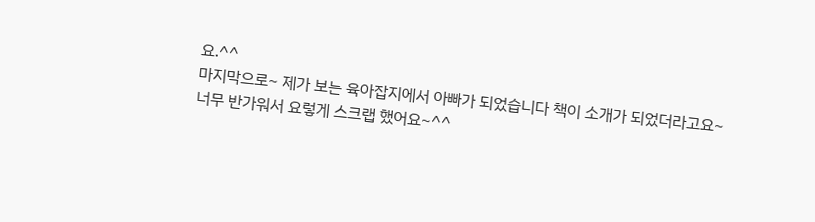요.^^
마지막으로~ 제가 보는 육아잡지에서 아빠가 되었습니다 책이 소개가 되었더라고요~
너무 반가워서 요렇게 스크랩 했어요~^^